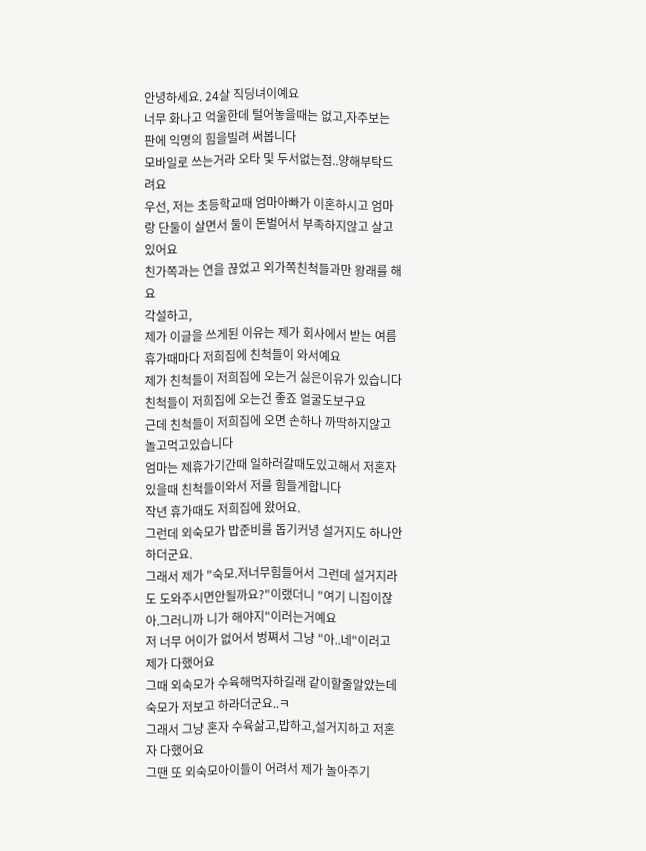안녕하세요. 24살 직딩녀이예요
너무 화나고 억울한데 털어놓을때는 없고,자주보는 판에 익명의 힘을빌려 써봅니다
모바일로 쓰는거라 오타 및 두서없는점..양해부탁드려요
우선, 저는 초등학교때 엄마아빠가 이혼하시고 엄마랑 단둘이 살면서 둘이 돈벌어서 부족하지않고 살고있어요
친가쪽과는 연을 끊었고 외가쪽친척들과만 왕래를 해요
각설하고,
제가 이글을 쓰게된 이유는 제가 회사에서 받는 여름휴가때마다 저희집에 친척들이 와서예요
제가 친척들이 저희집에 오는거 싫은이유가 있습니다
친척들이 저희집에 오는건 좋죠 얼굴도보구요
근데 친척들이 저희집에 오면 손하나 까딱하지않고 놀고먹고있습니다
엄마는 제휴가기간때 일하러갈때도있고해서 저혼자있을때 친척들이와서 저를 힘들게합니다
작년 휴가때도 저희집에 왔어요.
그런데 외숙모가 밥준비를 돕기커녕 설거지도 하나안하더군요.
그래서 제가 "숙모.저너무힘들어서 그런데 설거지라도 도와주시면안될까요?"이랬더니 "여기 니집이잖아.그러니까 니가 해야지"이러는거예요
저 너무 어이가 없어서 벙쪄서 그냥 "아..네"이러고 제가 다했어요
그때 외숙모가 수육해먹자하길래 같이할줄알았는데 숙모가 저보고 하라더군요..ㅋ
그래서 그냥 혼자 수육삶고,밥하고,설거지하고 저혼자 다했어요
그땐 또 외숙모아이들이 어려서 제가 놀아주기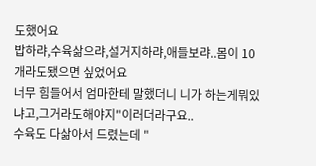도했어요
밥하랴,수육삶으랴,설거지하랴,애들보랴..몸이 10개라도됐으면 싶었어요
너무 힘들어서 엄마한테 말했더니 니가 하는게뭐있냐고,그거라도해야지"이러더라구요..
수육도 다삶아서 드렸는데 "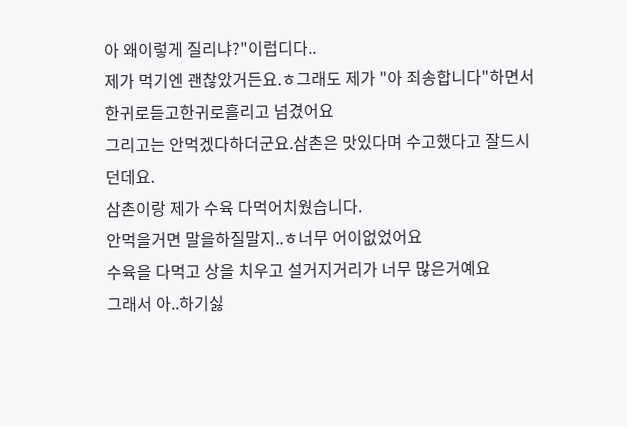아 왜이렇게 질리냐?"이럽디다..
제가 먹기엔 괜찮았거든요.ㅎ그래도 제가 "아 죄송합니다"하면서 한귀로듣고한귀로흘리고 넘겼어요
그리고는 안먹겠다하더군요.삼촌은 맛있다며 수고했다고 잘드시던데요.
삼촌이랑 제가 수육 다먹어치웠습니다.
안먹을거면 말을하질말지..ㅎ너무 어이없었어요
수육을 다먹고 상을 치우고 설거지거리가 너무 많은거예요
그래서 아..하기싫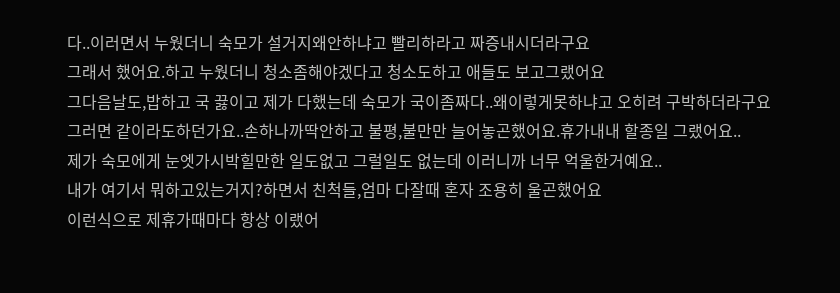다..이러면서 누웠더니 숙모가 설거지왜안하냐고 빨리하라고 짜증내시더라구요
그래서 했어요.하고 누웠더니 청소좀해야겠다고 청소도하고 애들도 보고그랬어요
그다음날도,밥하고 국 끓이고 제가 다했는데 숙모가 국이좀짜다..왜이렇게못하냐고 오히려 구박하더라구요
그러면 같이라도하던가요..손하나까딱안하고 불평,불만만 늘어놓곤했어요.휴가내내 할종일 그랬어요..
제가 숙모에게 눈엣가시박힐만한 일도없고 그럴일도 없는데 이러니까 너무 억울한거예요..
내가 여기서 뭐하고있는거지?하면서 친척들,엄마 다잘때 혼자 조용히 울곤했어요
이런식으로 제휴가때마다 항상 이랬어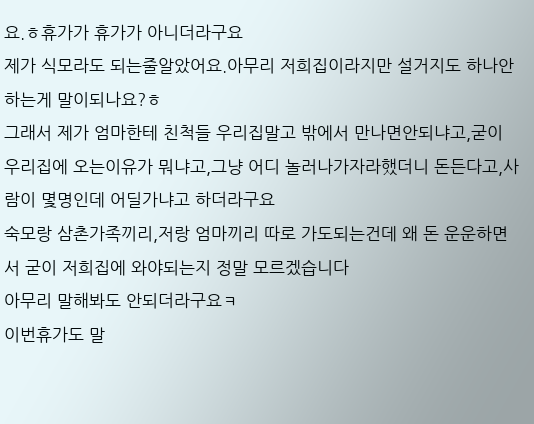요.ㅎ휴가가 휴가가 아니더라구요
제가 식모라도 되는줄알았어요.아무리 저희집이라지만 설거지도 하나안하는게 말이되나요?ㅎ
그래서 제가 엄마한테 친척들 우리집말고 밖에서 만나면안되냐고,굳이 우리집에 오는이유가 뭐냐고,그냥 어디 놀러나가자라했더니 돈든다고,사람이 몇명인데 어딜가냐고 하더라구요
숙모랑 삼촌가족끼리,저랑 엄마끼리 따로 가도되는건데 왜 돈 운운하면서 굳이 저희집에 와야되는지 정말 모르겠습니다
아무리 말해봐도 안되더라구요ㅋ
이번휴가도 말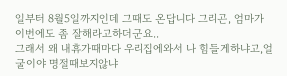일부터 8월5일까지인데 그때도 온답니다 그리곤, 엄마가 이번에도 좀 잘해라고하더군요..
그래서 왜 내휴가때마다 우리집에와서 나 힘들게하냐고,얼굴이야 명절때보지않냐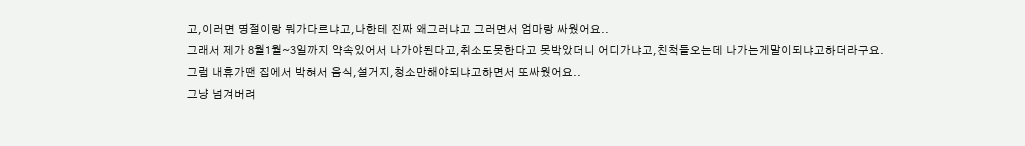고,이러면 명절이랑 뭐가다르냐고,나한테 진짜 왜그러냐고 그러면서 엄마랑 싸웠어요..
그래서 제가 8월1월~3일까지 약속있어서 나가야된다고,취소도못한다고 못박았더니 어디가냐고,친척들오는데 나가는게말이되냐고하더라구요.
그럼 내휴가땐 집에서 박혀서 음식,설거지,청소만해야되냐고하면서 또싸웠어요..
그냥 넘겨버려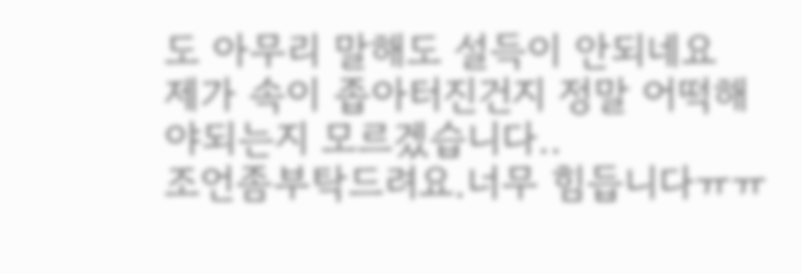도 아무리 말해도 설득이 안되네요
제가 속이 좁아터진건지 정말 어떡해야되는지 모르겠습니다..
조언좀부탁드려요.너무 힘듭니다ㅠㅠ